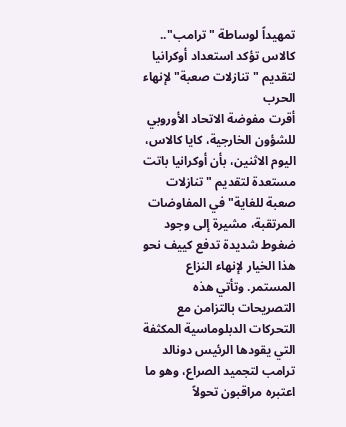تمهيداً لوساطة "ترامب".. كالاس تؤكد استعداد أوكرانيا لتقديم "تنازلات صعبة" لإنهاء الحرب
أقرت مفوضة الاتحاد الأوروبي للشؤون الخارجية، كايا كالاس، اليوم الاثنين، بأن أوكرانيا باتت مستعدة لتقديم "تنازلات صعبة للغاية" في المفاوضات المرتقبة، مشيرة إلى وجود ضغوط شديدة تدفع كييف نحو هذا الخيار لإنهاء النزاع المستمر. وتأتي هذه التصريحات بالتزامن مع التحركات الدبلوماسية المكثفة التي يقودها الرئيس دونالد ترامب لتجميد الصراع، وهو ما اعتبره مراقبون تحولاً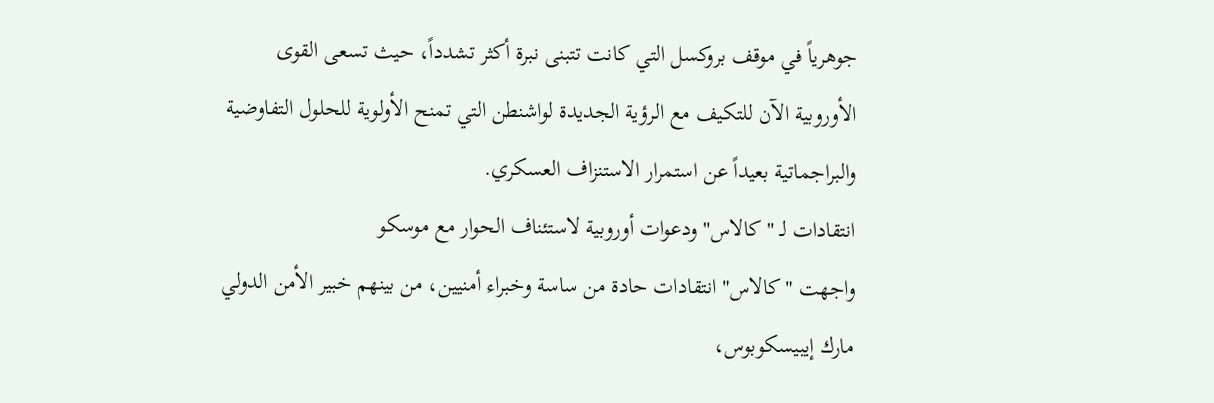جوهرياً في موقف بروكسل التي كانت تتبنى نبرة أكثر تشدداً، حيث تسعى القوى الأوروبية الآن للتكيف مع الرؤية الجديدة لواشنطن التي تمنح الأولوية للحلول التفاوضية والبراجماتية بعيداً عن استمرار الاستنزاف العسكري.
انتقادات لـ "كالاس" ودعوات أوروبية لاستئناف الحوار مع موسكو
واجهت "كالاس" انتقادات حادة من ساسة وخبراء أمنيين، من بينهم خبير الأمن الدولي مارك إيبيسكوبوس،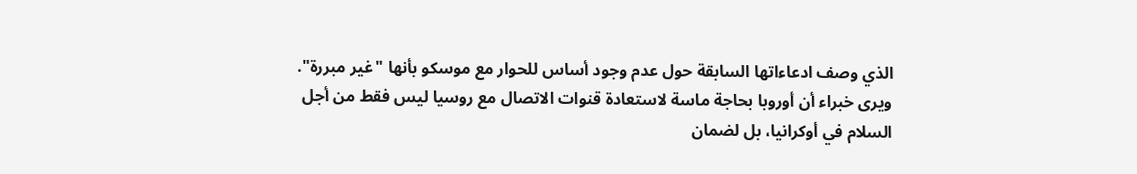الذي وصف ادعاءاتها السابقة حول عدم وجود أساس للحوار مع موسكو بأنها "غير مبررة". ويرى خبراء أن أوروبا بحاجة ماسة لاستعادة قنوات الاتصال مع روسيا ليس فقط من أجل السلام في أوكرانيا، بل لضمان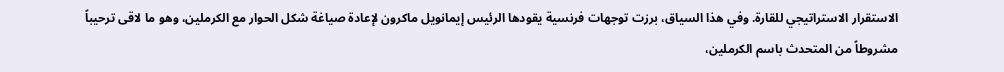الاستقرار الاستراتيجي للقارة. وفي هذا السياق، برزت توجهات فرنسية يقودها الرئيس إيمانويل ماكرون لإعادة صياغة شكل الحوار مع الكرملين، وهو ما لاقى ترحيباً مشروطاً من المتحدث باسم الكرملين،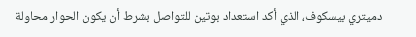دميتري بيسكوف، الذي أكد استعداد بوتين للتواصل بشرط أن يكون الحوار محاولة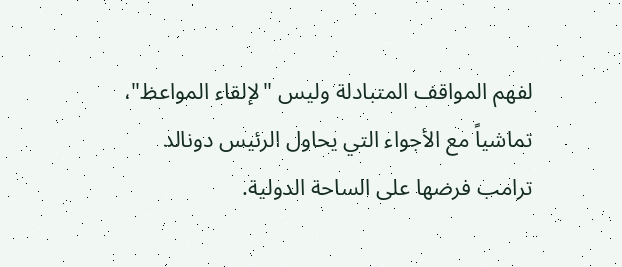لفهم المواقف المتبادلة وليس "لإلقاء المواعظ"، تماشياً مع الأجواء التي يحاول الرئيس دونالد ترامب فرضها على الساحة الدولية.